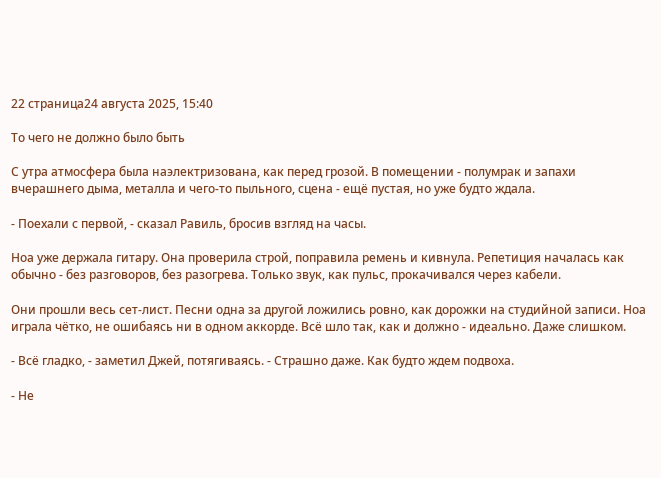22 страница24 августа 2025, 15:40

То чего не должно было быть

С утра атмосфера была наэлектризована, как перед грозой. В помещении - полумрак и запахи вчерашнего дыма, металла и чего-то пыльного, сцена - ещё пустая, но уже будто ждала.

- Поехали с первой, - сказал Равиль, бросив взгляд на часы.

Ноа уже держала гитару. Она проверила строй, поправила ремень и кивнула. Репетиция началась как обычно - без разговоров, без разогрева. Только звук, как пульс, прокачивался через кабели.

Они прошли весь сет-лист. Песни одна за другой ложились ровно, как дорожки на студийной записи. Ноа играла чётко, не ошибаясь ни в одном аккорде. Всё шло так, как и должно - идеально. Даже слишком.

- Всё гладко, - заметил Джей, потягиваясь. - Страшно даже. Как будто ждем подвоха.

- Не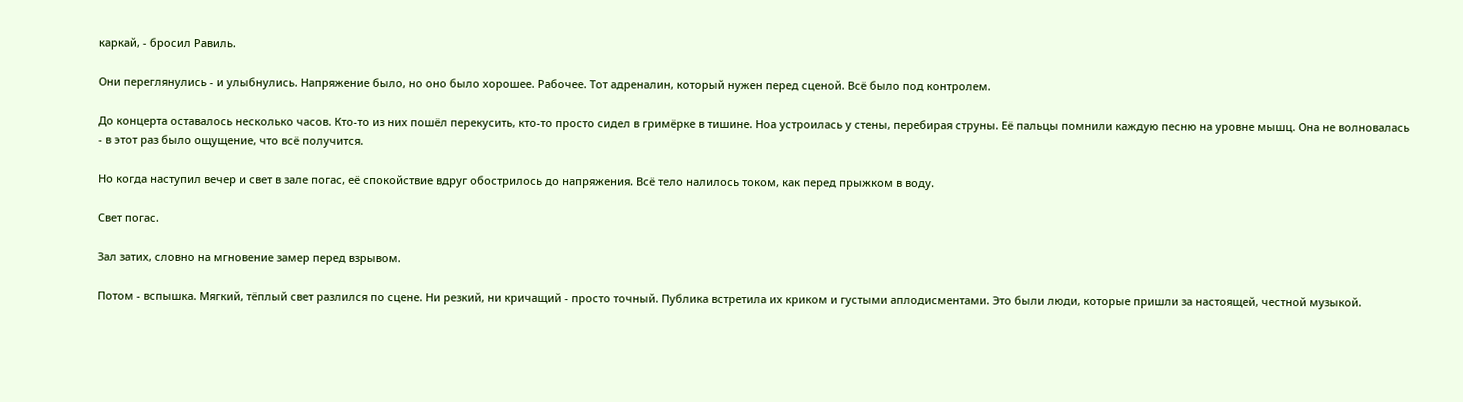каркай, - бросил Равиль.

Они переглянулись - и улыбнулись. Напряжение было, но оно было хорошее. Рабочее. Тот адреналин, который нужен перед сценой. Всё было под контролем.

До концерта оставалось несколько часов. Кто-то из них пошёл перекусить, кто-то просто сидел в гримёрке в тишине. Ноа устроилась у стены, перебирая струны. Её пальцы помнили каждую песню на уровне мышц. Она не волновалась - в этот раз было ощущение, что всё получится.

Но когда наступил вечер и свет в зале погас, её спокойствие вдруг обострилось до напряжения. Всё тело налилось током, как перед прыжком в воду.

Свет погас.

Зал затих, словно на мгновение замер перед взрывом.

Потом - вспышка. Мягкий, тёплый свет разлился по сцене. Ни резкий, ни кричащий - просто точный. Публика встретила их криком и густыми аплодисментами. Это были люди, которые пришли за настоящей, честной музыкой.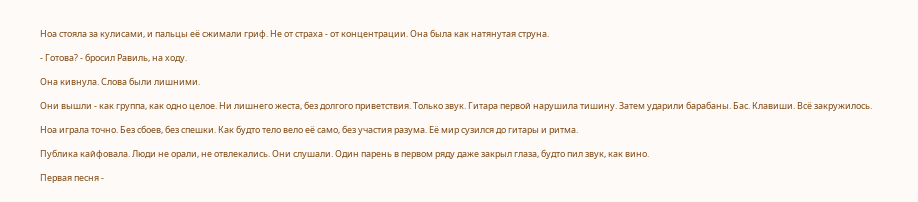Ноа стояла за кулисами, и пальцы её сжимали гриф. Не от страха - от концентрации. Она была как натянутая струна.

- Готова? - бросил Равиль, на ходу.

Она кивнула. Слова были лишними.

Они вышли - как группа, как одно целое. Ни лишнего жеста, без долгого приветствия. Только звук. Гитара первой нарушила тишину. Затем ударили барабаны. Бас. Клавиши. Всё закружилось.

Ноа играла точно. Без сбоев, без спешки. Как будто тело вело её само, без участия разума. Её мир сузился до гитары и ритма.

Публика кайфовала. Люди не орали, не отвлекались. Они слушали. Один парень в первом ряду даже закрыл глаза, будто пил звук, как вино.

Первая песня -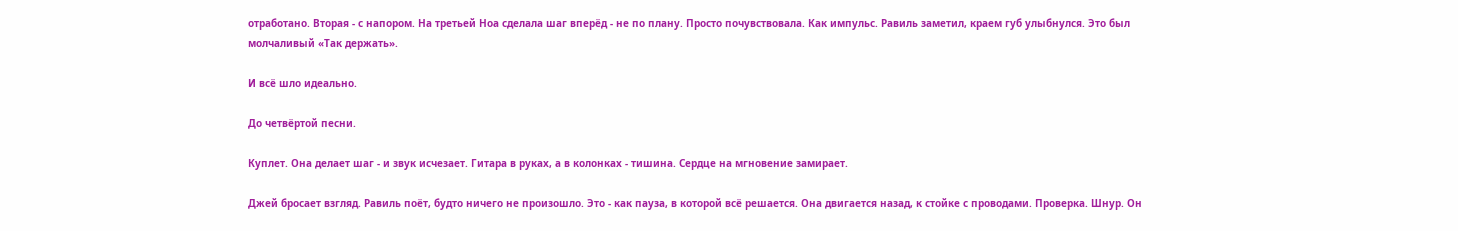отработано. Вторая - с напором. На третьей Ноа сделала шаг вперёд - не по плану. Просто почувствовала. Как импульс. Равиль заметил, краем губ улыбнулся. Это был молчаливый «Так держать».

И всё шло идеально.

До четвёртой песни.

Куплет. Она делает шаг - и звук исчезает. Гитара в руках, а в колонках - тишина. Сердце на мгновение замирает.

Джей бросает взгляд. Равиль поёт, будто ничего не произошло. Это - как пауза, в которой всё решается. Она двигается назад, к стойке с проводами. Проверка. Шнур. Он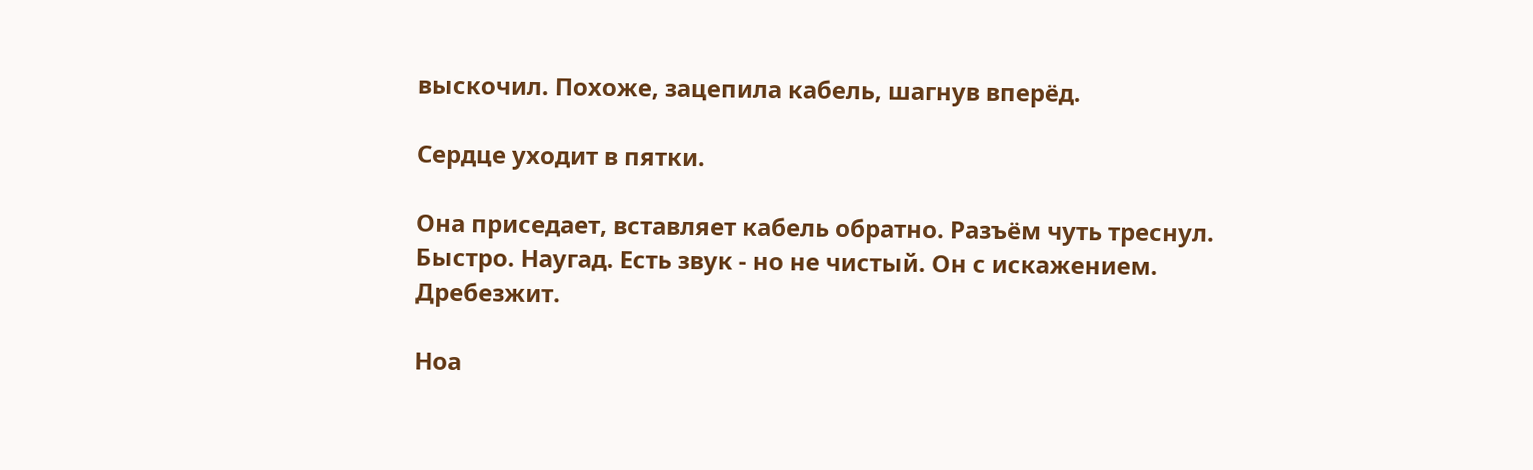выскочил. Похоже, зацепила кабель, шагнув вперёд.

Сердце уходит в пятки.

Она приседает, вставляет кабель обратно. Разъём чуть треснул. Быстро. Наугад. Есть звук - но не чистый. Он с искажением. Дребезжит.

Ноа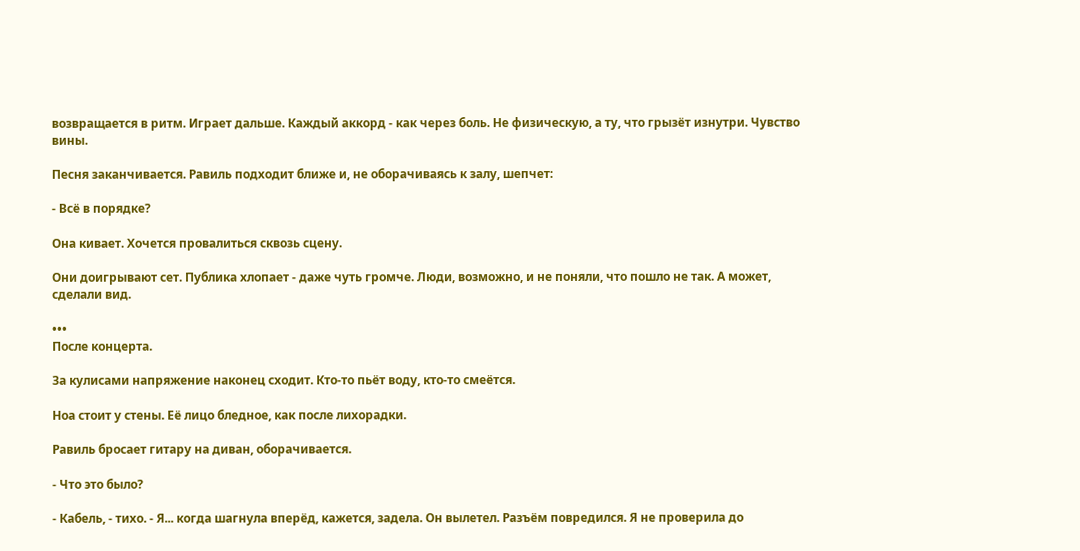возвращается в ритм. Играет дальше. Каждый аккорд - как через боль. Не физическую, а ту, что грызёт изнутри. Чувство вины.

Песня заканчивается. Равиль подходит ближе и, не оборачиваясь к залу, шепчет:

- Всё в порядке?

Она кивает. Хочется провалиться сквозь сцену.

Они доигрывают сет. Публика хлопает - даже чуть громче. Люди, возможно, и не поняли, что пошло не так. А может, сделали вид.

•••
После концерта.

За кулисами напряжение наконец сходит. Кто-то пьёт воду, кто-то смеётся.

Ноа стоит у стены. Её лицо бледное, как после лихорадки.

Равиль бросает гитару на диван, оборачивается.

- Что это было?

- Кабель, - тихо. - Я... когда шагнула вперёд, кажется, задела. Он вылетел. Разъём повредился. Я не проверила до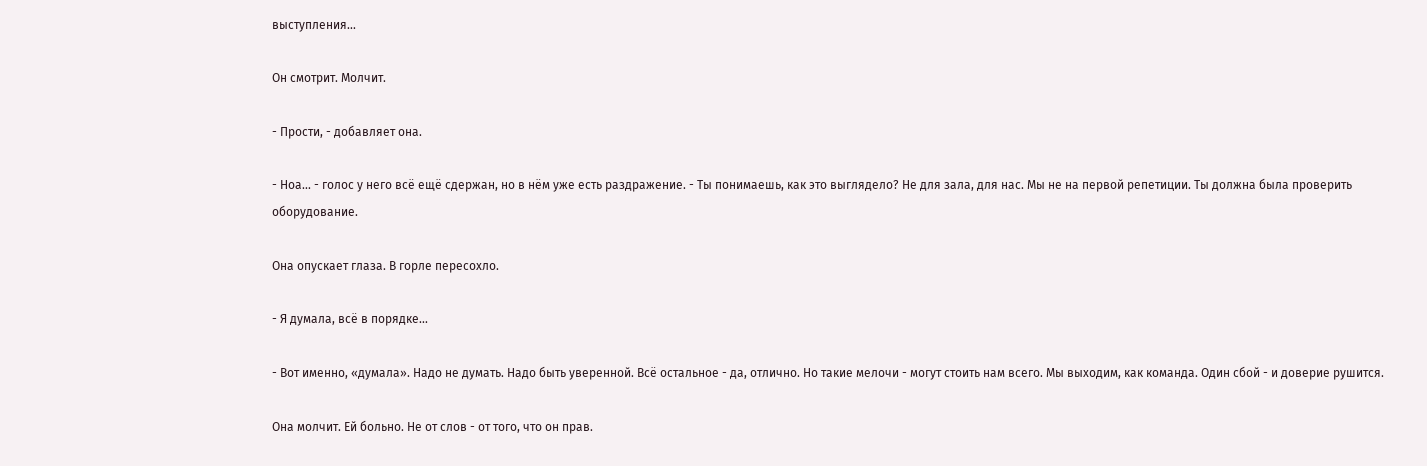выступления...

Он смотрит. Молчит.

- Прости, - добавляет она.

- Ноа... - голос у него всё ещё сдержан, но в нём уже есть раздражение. - Ты понимаешь, как это выглядело? Не для зала, для нас. Мы не на первой репетиции. Ты должна была проверить оборудование.

Она опускает глаза. В горле пересохло.

- Я думала, всё в порядке...

- Вот именно, «думала». Надо не думать. Надо быть уверенной. Всё остальное - да, отлично. Но такие мелочи - могут стоить нам всего. Мы выходим, как команда. Один сбой - и доверие рушится.

Она молчит. Ей больно. Не от слов - от того, что он прав.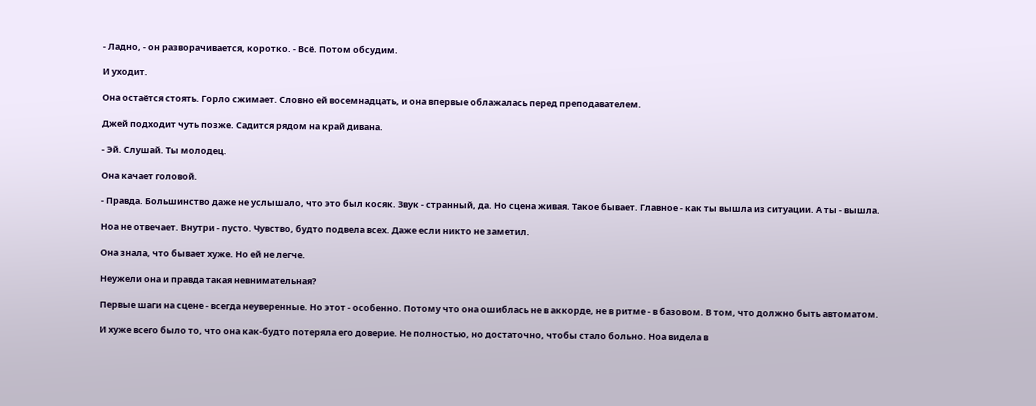- Ладно, - он разворачивается, коротко. - Всё. Потом обсудим.

И уходит.

Она остаётся стоять. Горло сжимает. Словно ей восемнадцать, и она впервые облажалась перед преподавателем.

Джей подходит чуть позже. Садится рядом на край дивана.

- Эй. Слушай. Ты молодец.

Она качает головой.

- Правда. Большинство даже не услышало, что это был косяк. Звук - странный, да. Но сцена живая. Такое бывает. Главное - как ты вышла из ситуации. А ты - вышла.

Ноа не отвечает. Внутри - пусто. Чувство, будто подвела всех. Даже если никто не заметил.

Она знала, что бывает хуже. Но ей не легче.

Неужели она и правда такая невнимательная?

Первые шаги на сцене - всегда неуверенные. Но этот - особенно. Потому что она ошиблась не в аккорде, не в ритме - в базовом. В том, что должно быть автоматом.

И хуже всего было то, что она как-будто потеряла его доверие. Не полностью, но достаточно, чтобы стало больно. Ноа видела в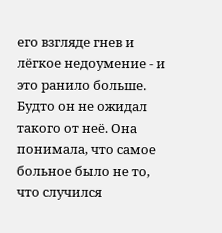его взгляде гнев и лёгкое недоумение - и это ранило больше. Будто он не ожидал такого от неё. Она понимала, что самое больное было не то, что случился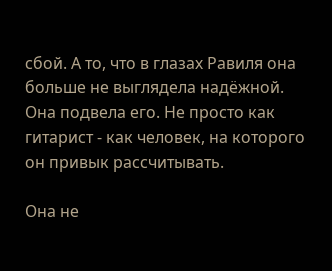сбой. А то, что в глазах Равиля она больше не выглядела надёжной. Она подвела его. Не просто как гитарист - как человек, на которого он привык рассчитывать.

Она не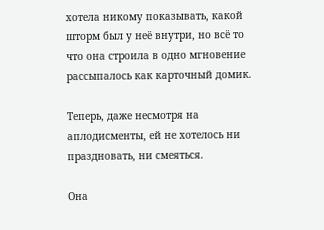хотела никому показывать, какой шторм был у неё внутри, но всё то что она строила в одно мгновение рассыпалось как карточный домик.

Теперь, даже несмотря на аплодисменты, ей не хотелось ни праздновать, ни смеяться.

Она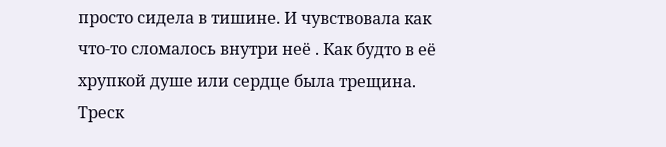просто сидела в тишине. И чувствовала как что-то сломалось внутри неё . Как будто в её хрупкой душе или сердце была трещина. Треск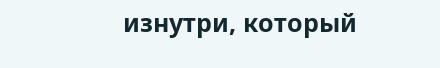изнутри, который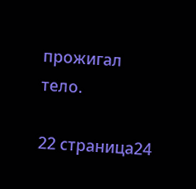прожигал тело.

22 страница24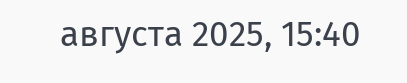августа 2025, 15:40